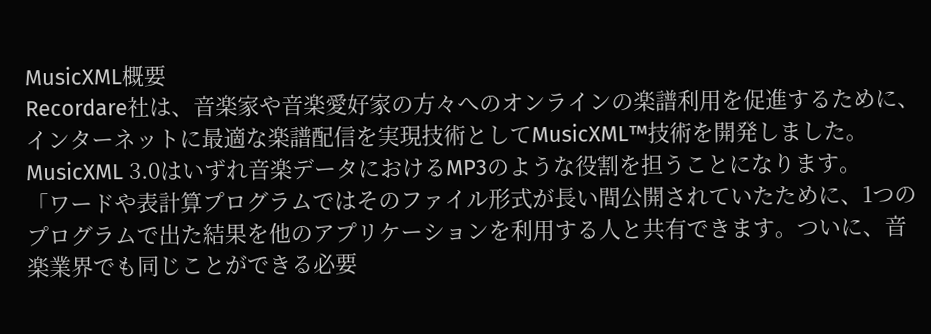MusicXML概要
Recordare社は、音楽家や音楽愛好家の方々へのオンラインの楽譜利用を促進するために、インターネットに最適な楽譜配信を実現技術としてMusicXML™技術を開発しました。MusicXML 3.0はいずれ音楽データにおけるMP3のような役割を担うことになります。
「ワードや表計算プログラムではそのファイル形式が長い間公開されていたために、1つのプログラムで出た結果を他のアプリケーションを利用する人と共有できます。ついに、音楽業界でも同じことができる必要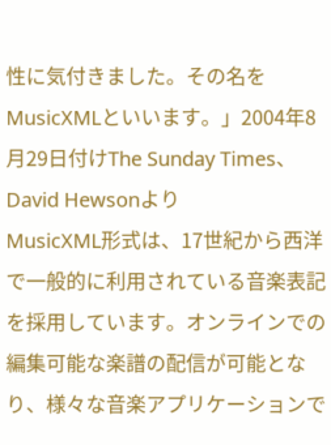性に気付きました。その名をMusicXMLといいます。」2004年8月29日付けThe Sunday Times、David Hewsonより
MusicXML形式は、17世紀から西洋で一般的に利用されている音楽表記を採用しています。オンラインでの編集可能な楽譜の配信が可能となり、様々な音楽アプリケーションで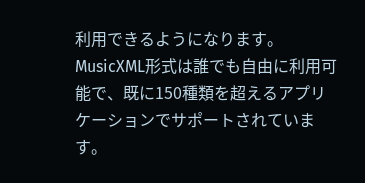利用できるようになります。MusicXML形式は誰でも自由に利用可能で、既に150種類を超えるアプリケーションでサポートされています。